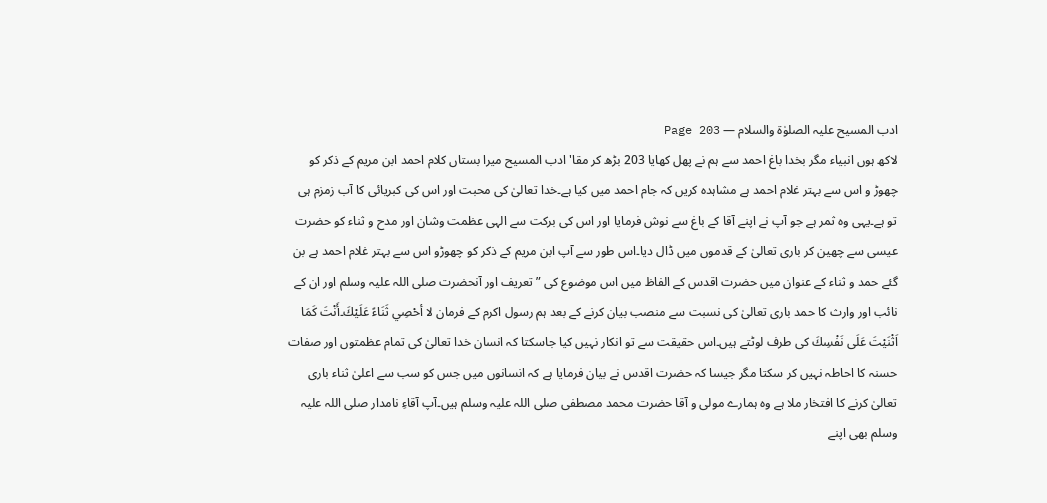ادب المسیح علیہ الصلوٰۃ والسلام — Page 203
لاکھ ہوں انبیاء مگر بخدا باغ احمد سے ہم نے پھل کھایا 203 بڑھ کر مقا' ادب المسيح میرا بستاں کلام احمد ابن مریم کے ذکر کو چھوڑ و اس سے بہتر غلام احمد ہے مشاہدہ کریں کہ جام احمد میں کیا ہے۔خدا تعالیٰ کی محبت اور اس کی کبریائی کا آب زمزم ہی تو ہے۔یہی وہ ثمر ہے جو آپ نے اپنے آقا کے باغ سے نوش فرمایا اور اس کی برکت سے الہی عظمت وشان اور مدح و ثناء کو حضرت عیسی سے چھین کر باری تعالیٰ کے قدموں میں ڈال دیا۔اس طور سے آپ ابن مریم کے ذکر کو چھوڑو اس سے بہتر غلام احمد ہے بن گئے حمد و ثناء کے عنوان میں حضرت اقدس کے الفاظ میں اس موضوع کی ” تعریف اور آنحضرت صلی اللہ علیہ وسلم اور ان کے نائب اور وارث کا حمد باری تعالیٰ کی نسبت سے منصب بیان کرنے کے بعد ہم رسول اکرم کے فرمان لا أحْصِي ثَنَاءً عَلَيْكَ۔أَنْتَ كَمَا اَثْنَيْتَ عَلَى نَفْسِكَ کی طرف لوٹتے ہیں۔اس حقیقت سے تو انکار نہیں کیا جاسکتا کہ انسان خدا تعالیٰ کی تمام عظمتوں اور صفات حسنہ کا احاطہ نہیں کر سکتا مگر جیسا کہ حضرت اقدس نے بیان فرمایا ہے کہ انسانوں میں جس کو سب سے اعلیٰ ثناء باری تعالیٰ کرنے کا افتخار ملا ہے وہ ہمارے مولی و آقا حضرت محمد مصطفی صلی اللہ علیہ وسلم ہیں۔آپ آقاءِ نامدار صلی اللہ علیہ وسلم بھی اپنے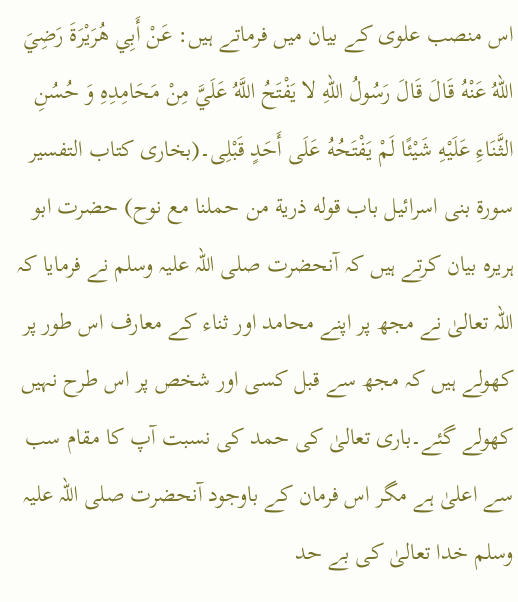اس منصب علوی کے بیان میں فرماتے ہیں: عَنْ أَبِي هُرَيْرَةَ رَضِيَ اللهُ عَنْهُ قَالَ قَالَ رَسُولُ اللهِ لا يَفْتَحُ اللَّهُ عَلَيَّ مِنْ مَحَامِدِهِ وَ حُسُنِ الثَّنَاءِ عَلَيْهِ شَيْئًا لَمْ يَفْتَحُهُ عَلَى أَحَدٍ قَبْلِى۔(بخارى كتاب التفسير سورة بنی اسرائیل باب قوله ذرية من حملنا مع نوح) حضرت ابو ہریرہ بیان کرتے ہیں کہ آنحضرت صلی اللہ علیہ وسلم نے فرمایا کہ اللہ تعالیٰ نے مجھ پر اپنے محامد اور ثناء کے معارف اس طور پر کھولے ہیں کہ مجھ سے قبل کسی اور شخص پر اس طرح نہیں کھولے گئے۔باری تعالیٰ کی حمد کی نسبت آپ کا مقام سب سے اعلیٰ ہے مگر اس فرمان کے باوجود آنحضرت صلی اللہ علیہ وسلم خدا تعالیٰ کی بے حد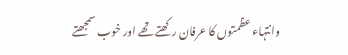وانتہاء عظمتوں کا عرفان رکھتے تھے اور خوب سمجھتے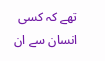تھے کہ کسی انسان سے ان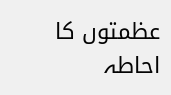عظمتوں کا احاطہ